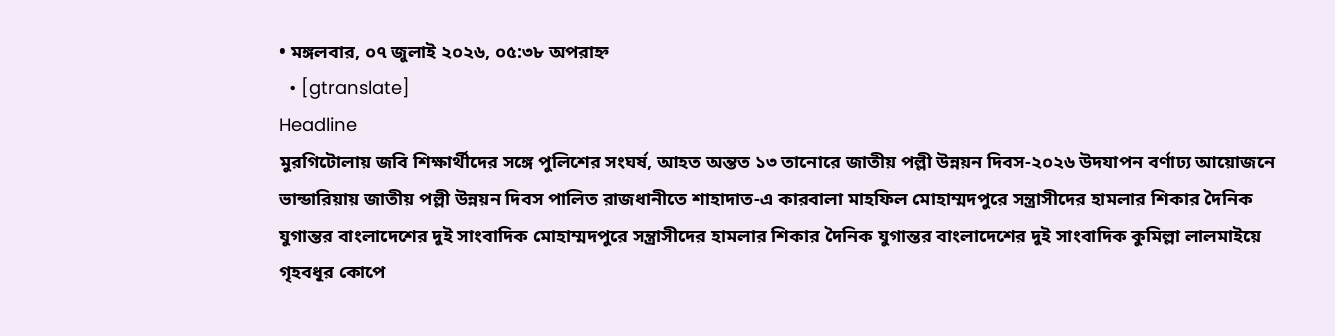• মঙ্গলবার, ০৭ জুলাই ২০২৬, ০৫:৩৮ অপরাহ্ন
  • [gtranslate]
Headline
মুরগিটোলায় জবি শিক্ষার্থীদের সঙ্গে পুলিশের সংঘর্ষ, আহত অন্তত ১৩ তানোরে জাতীয় পল্লী উন্নয়ন দিবস-২০২৬ উদযাপন বর্ণাঢ্য আয়োজনে ভান্ডারিয়ায় জাতীয় পল্লী উন্নয়ন দিবস পালিত রাজধানীতে শাহাদাত-এ কারবালা মাহফিল মোহাম্মদপুরে সন্ত্রাসীদের হামলার শিকার দৈনিক যুগান্তর বাংলাদেশের দুই সাংবাদিক মোহাম্মদপুরে সন্ত্রাসীদের হামলার শিকার দৈনিক যুগান্তর বাংলাদেশের দুই সাংবাদিক কুমিল্লা লালমাইয়ে গৃহবধূর কোপে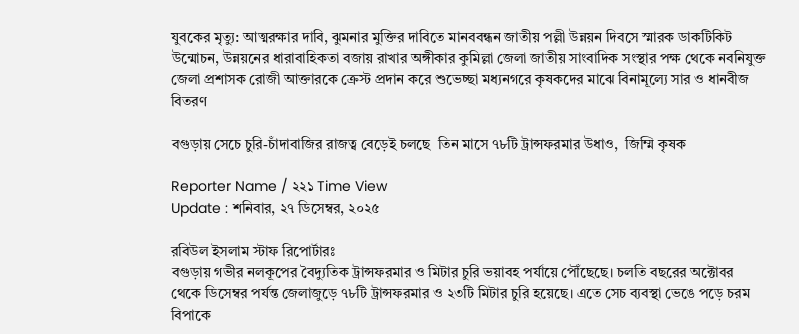যুবকের মৃত্যু: আত্মরক্ষার দাবি, ঝুমনার মুক্তির দাবিতে মানববন্ধন জাতীয় পল্লী উন্নয়ন দিবসে স্মারক ডাকটিকিট উন্মোচন, উন্নয়নের ধারাবাহিকতা বজায় রাখার অঙ্গীকার কুমিল্লা জেলা জাতীয় সাংবাদিক সংস্থার পক্ষ থেকে নবনিযুক্ত জেলা প্রশাসক রোজী আক্তারকে ক্রেস্ট প্রদান করে শুভেচ্ছা মধ্যনগরে কৃষকদের মাঝে বিনামূল্যে সার ও ধানবীজ বিতরণ

বগুড়ায় সেচে চুরি-চাঁদাবাজির রাজত্ব বেড়েই চলছে  তিন মাসে ৭৮টি ট্রান্সফরমার উধাও,  জিম্মি কৃষক

Reporter Name / ২২১ Time View
Update : শনিবার, ২৭ ডিসেম্বর, ২০২৫

রবিউল ইসলাম স্টাফ রিপোর্টারঃ
বগুড়ায় গভীর নলকূপের বৈদ্যুতিক ট্রান্সফরমার ও মিটার চুরি ভয়াবহ পর্যায়ে পৌঁছেছে। চলতি বছরের অক্টোবর থেকে ডিসেম্বর পর্যন্ত জেলাজুড়ে ৭৮টি ট্রান্সফরমার ও ২৩টি মিটার চুরি হয়েছে। এতে সেচ ব্যবস্থা ভেঙে পড়ে চরম বিপাকে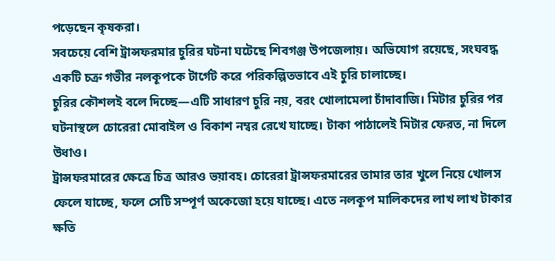পড়েছেন কৃষকরা।
সবচেয়ে বেশি ট্রান্সফরমার চুরির ঘটনা ঘটেছে শিবগঞ্জ উপজেলায়। অভিযোগ রয়েছে, সংঘবদ্ধ একটি চক্র গভীর নলকূপকে টার্গেট করে পরিকল্পিতভাবে এই চুরি চালাচ্ছে।
চুরির কৌশলই বলে দিচ্ছে—এটি সাধারণ চুরি নয়, বরং খোলামেলা চাঁদাবাজি। মিটার চুরির পর ঘটনাস্থলে চোরেরা মোবাইল ও বিকাশ নম্বর রেখে যাচ্ছে। টাকা পাঠালেই মিটার ফেরত, না দিলে উধাও।
ট্রান্সফরমারের ক্ষেত্রে চিত্র আরও ভয়াবহ। চোরেরা ট্রান্সফরমারের তামার তার খুলে নিয়ে খোলস ফেলে যাচ্ছে, ফলে সেটি সম্পূর্ণ অকেজো হয়ে যাচ্ছে। এতে নলকূপ মালিকদের লাখ লাখ টাকার ক্ষতি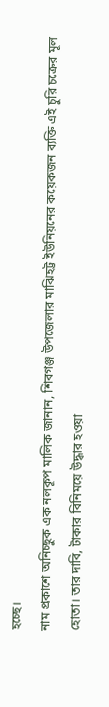হচ্ছে।
নাম প্রকাশে অনিচ্ছুক এক নলকূপ মালিক জানান, শিবগঞ্জ উপজেলার মাঝিহট্ট ইউনিয়নের কয়েকজন ব্যক্তি এই চুরি চক্রের মূল হোতা। তার দাবি, টাকার বিনিময়ে উদ্ধার হওয়া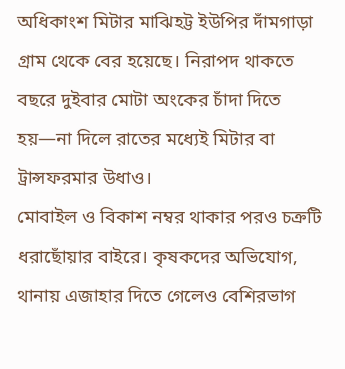অধিকাংশ মিটার মাঝিহট্ট ইউপির দাঁমগাড়া গ্রাম থেকে বের হয়েছে। নিরাপদ থাকতে বছরে দুইবার মোটা অংকের চাঁদা দিতে হয়—না দিলে রাতের মধ্যেই মিটার বা ট্রান্সফরমার উধাও।
মোবাইল ও বিকাশ নম্বর থাকার পরও চক্রটি ধরাছোঁয়ার বাইরে। কৃষকদের অভিযোগ, থানায় এজাহার দিতে গেলেও বেশিরভাগ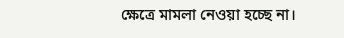ক্ষেত্রে মামলা নেওয়া হচ্ছে না।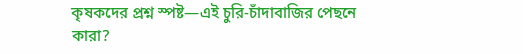কৃষকদের প্রশ্ন স্পষ্ট—এই চুরি-চাঁদাবাজির পেছনে কারা?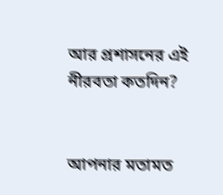আর প্রশাসনের এই নীরবতা কতদিন?


আপনার মতামত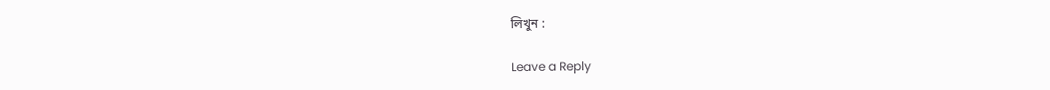লিখুন :

Leave a Reply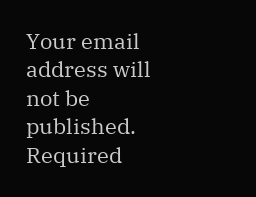Your email address will not be published. Required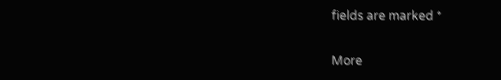fields are marked *

More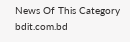News Of This Category
bdit.com.bd